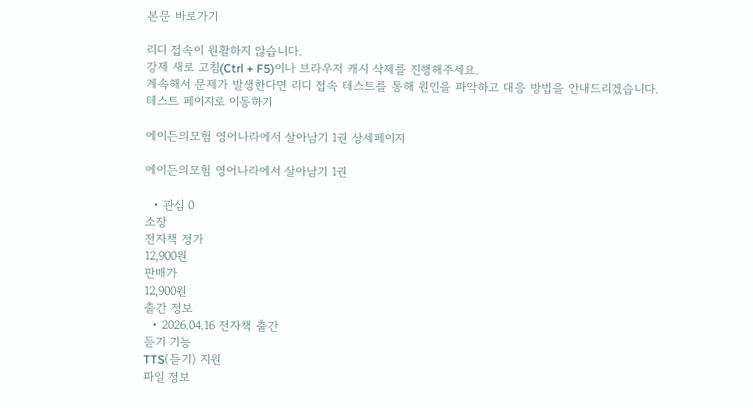본문 바로가기

리디 접속이 원활하지 않습니다.
강제 새로 고침(Ctrl + F5)이나 브라우저 캐시 삭제를 진행해주세요.
계속해서 문제가 발생한다면 리디 접속 테스트를 통해 원인을 파악하고 대응 방법을 안내드리겠습니다.
테스트 페이지로 이동하기

에이든의모험 영어나라에서 살아남기 1권 상세페이지

에이든의모험 영어나라에서 살아남기 1권

  • 관심 0
소장
전자책 정가
12,900원
판매가
12,900원
출간 정보
  • 2026.04.16 전자책 출간
듣기 기능
TTS(듣기) 지원
파일 정보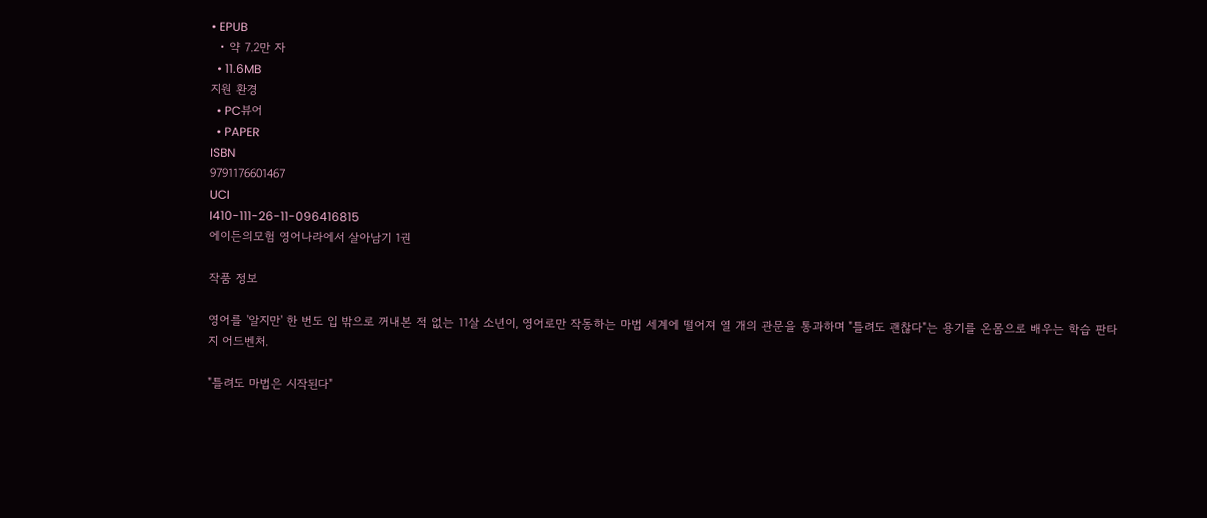• EPUB
  • 약 7.2만 자
  • 11.6MB
지원 환경
  • PC뷰어
  • PAPER
ISBN
9791176601467
UCI
I410-111-26-11-096416815
에이든의모험 영어나라에서 살아남기 1권

작품 정보

영어를 '알지만' 한 번도 입 밖으로 꺼내본 적 없는 11살 소년이, 영어로만 작동하는 마법 세계에 떨어져 열 개의 관문을 통과하며 "틀려도 괜찮다"는 용기를 온몸으로 배우는 학습 판타지 어드벤처.

"틀려도 마법은 시작된다"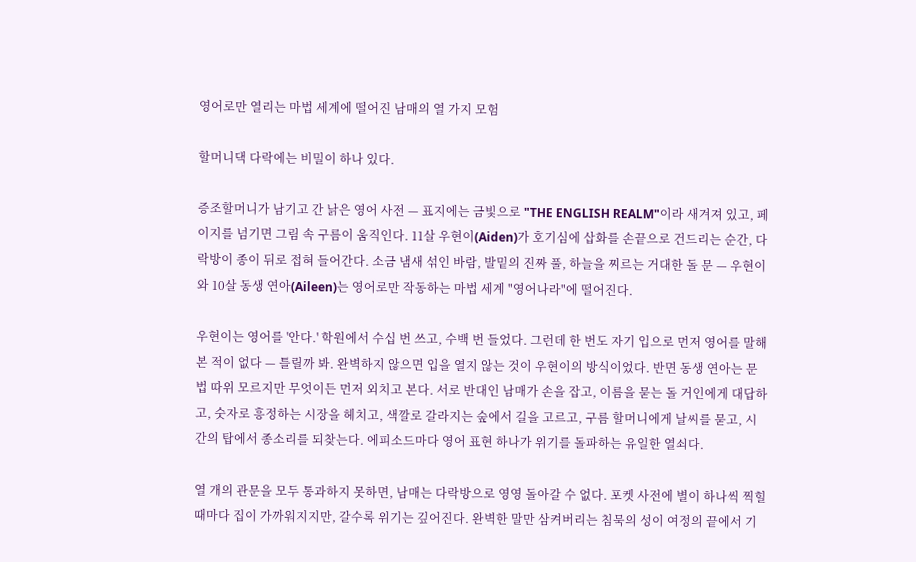영어로만 열리는 마법 세계에 떨어진 남매의 열 가지 모험

할머니댁 다락에는 비밀이 하나 있다.

증조할머니가 남기고 간 낡은 영어 사전 — 표지에는 금빛으로 "THE ENGLISH REALM"이라 새겨져 있고, 페이지를 넘기면 그림 속 구름이 움직인다. 11살 우현이(Aiden)가 호기심에 삽화를 손끝으로 건드리는 순간, 다락방이 종이 뒤로 접혀 들어간다. 소금 냄새 섞인 바람, 발밑의 진짜 풀, 하늘을 찌르는 거대한 돌 문 — 우현이와 10살 동생 연아(Aileen)는 영어로만 작동하는 마법 세계 "영어나라"에 떨어진다.

우현이는 영어를 '안다.' 학원에서 수십 번 쓰고, 수백 번 들었다. 그런데 한 번도 자기 입으로 먼저 영어를 말해본 적이 없다 — 틀릴까 봐. 완벽하지 않으면 입을 열지 않는 것이 우현이의 방식이었다. 반면 동생 연아는 문법 따위 모르지만 무엇이든 먼저 외치고 본다. 서로 반대인 남매가 손을 잡고, 이름을 묻는 돌 거인에게 대답하고, 숫자로 흥정하는 시장을 헤치고, 색깔로 갈라지는 숲에서 길을 고르고, 구름 할머니에게 날씨를 묻고, 시간의 탑에서 종소리를 되찾는다. 에피소드마다 영어 표현 하나가 위기를 돌파하는 유일한 열쇠다.

열 개의 관문을 모두 통과하지 못하면, 남매는 다락방으로 영영 돌아갈 수 없다. 포켓 사전에 별이 하나씩 찍힐 때마다 집이 가까워지지만, 갈수록 위기는 깊어진다. 완벽한 말만 삼켜버리는 침묵의 성이 여정의 끝에서 기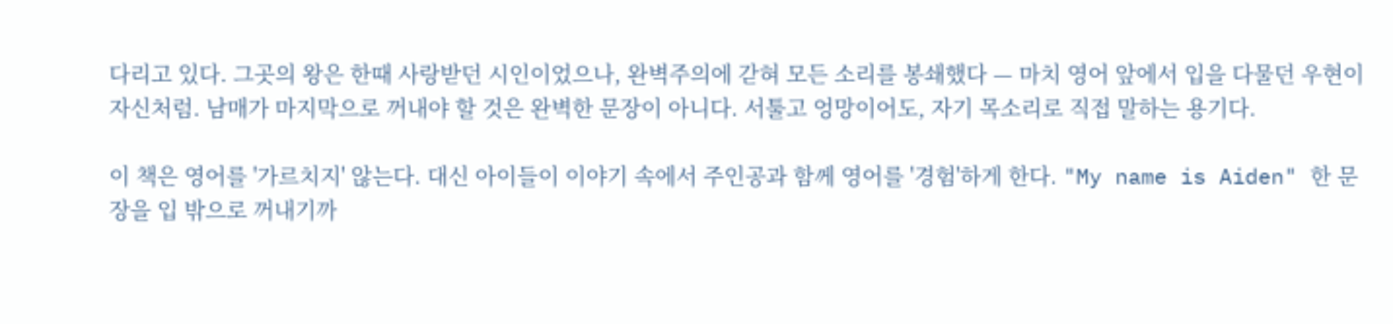다리고 있다. 그곳의 왕은 한때 사랑받던 시인이었으나, 완벽주의에 갇혀 모든 소리를 봉쇄했다 — 마치 영어 앞에서 입을 다물던 우현이 자신처럼. 남매가 마지막으로 꺼내야 할 것은 완벽한 문장이 아니다. 서툴고 엉망이어도, 자기 목소리로 직접 말하는 용기다.

이 책은 영어를 '가르치지' 않는다. 대신 아이들이 이야기 속에서 주인공과 함께 영어를 '경험'하게 한다. "My name is Aiden" 한 문장을 입 밖으로 꺼내기까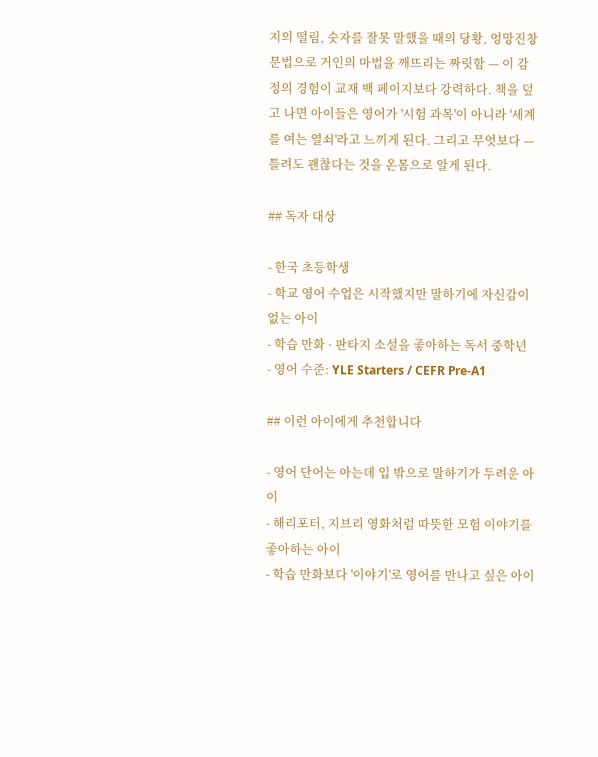지의 떨림, 숫자를 잘못 말했을 때의 당황, 엉망진창 문법으로 거인의 마법을 깨뜨리는 짜릿함 — 이 감정의 경험이 교재 백 페이지보다 강력하다. 책을 덮고 나면 아이들은 영어가 '시험 과목'이 아니라 '세계를 여는 열쇠'라고 느끼게 된다. 그리고 무엇보다 — 틀려도 괜찮다는 것을 온몸으로 알게 된다.

## 독자 대상

- 한국 초등학생
- 학교 영어 수업은 시작했지만 말하기에 자신감이 없는 아이
- 학습 만화 · 판타지 소설을 좋아하는 독서 중학년
- 영어 수준: YLE Starters / CEFR Pre-A1

## 이런 아이에게 추천합니다

- 영어 단어는 아는데 입 밖으로 말하기가 두려운 아이
- 해리포터, 지브리 영화처럼 따뜻한 모험 이야기를 좋아하는 아이
- 학습 만화보다 '이야기'로 영어를 만나고 싶은 아이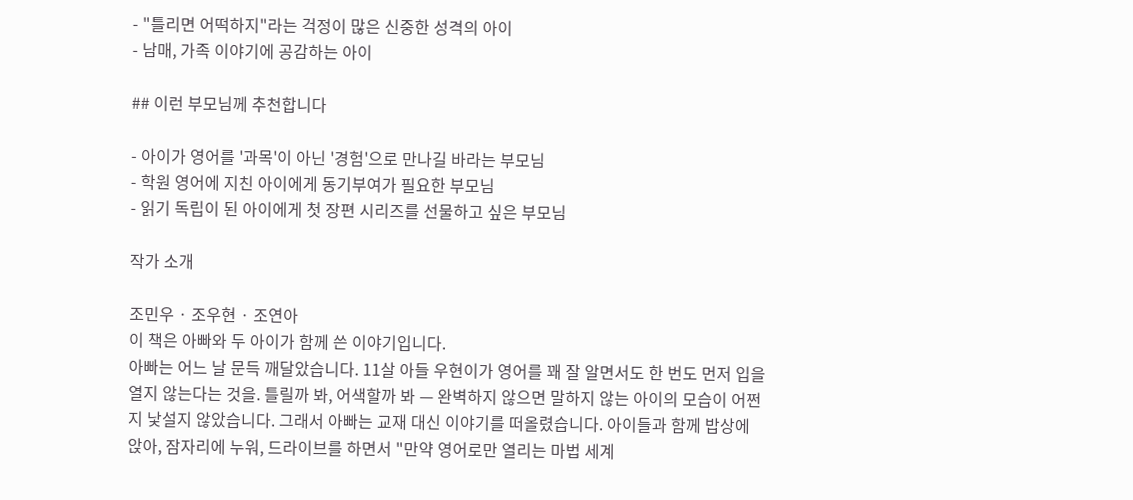- "틀리면 어떡하지"라는 걱정이 많은 신중한 성격의 아이
- 남매, 가족 이야기에 공감하는 아이

## 이런 부모님께 추천합니다

- 아이가 영어를 '과목'이 아닌 '경험'으로 만나길 바라는 부모님
- 학원 영어에 지친 아이에게 동기부여가 필요한 부모님
- 읽기 독립이 된 아이에게 첫 장편 시리즈를 선물하고 싶은 부모님

작가 소개

조민우 · 조우현 · 조연아
이 책은 아빠와 두 아이가 함께 쓴 이야기입니다.
아빠는 어느 날 문득 깨달았습니다. 11살 아들 우현이가 영어를 꽤 잘 알면서도 한 번도 먼저 입을 열지 않는다는 것을. 틀릴까 봐, 어색할까 봐 — 완벽하지 않으면 말하지 않는 아이의 모습이 어쩐지 낯설지 않았습니다. 그래서 아빠는 교재 대신 이야기를 떠올렸습니다. 아이들과 함께 밥상에 앉아, 잠자리에 누워, 드라이브를 하면서 "만약 영어로만 열리는 마법 세계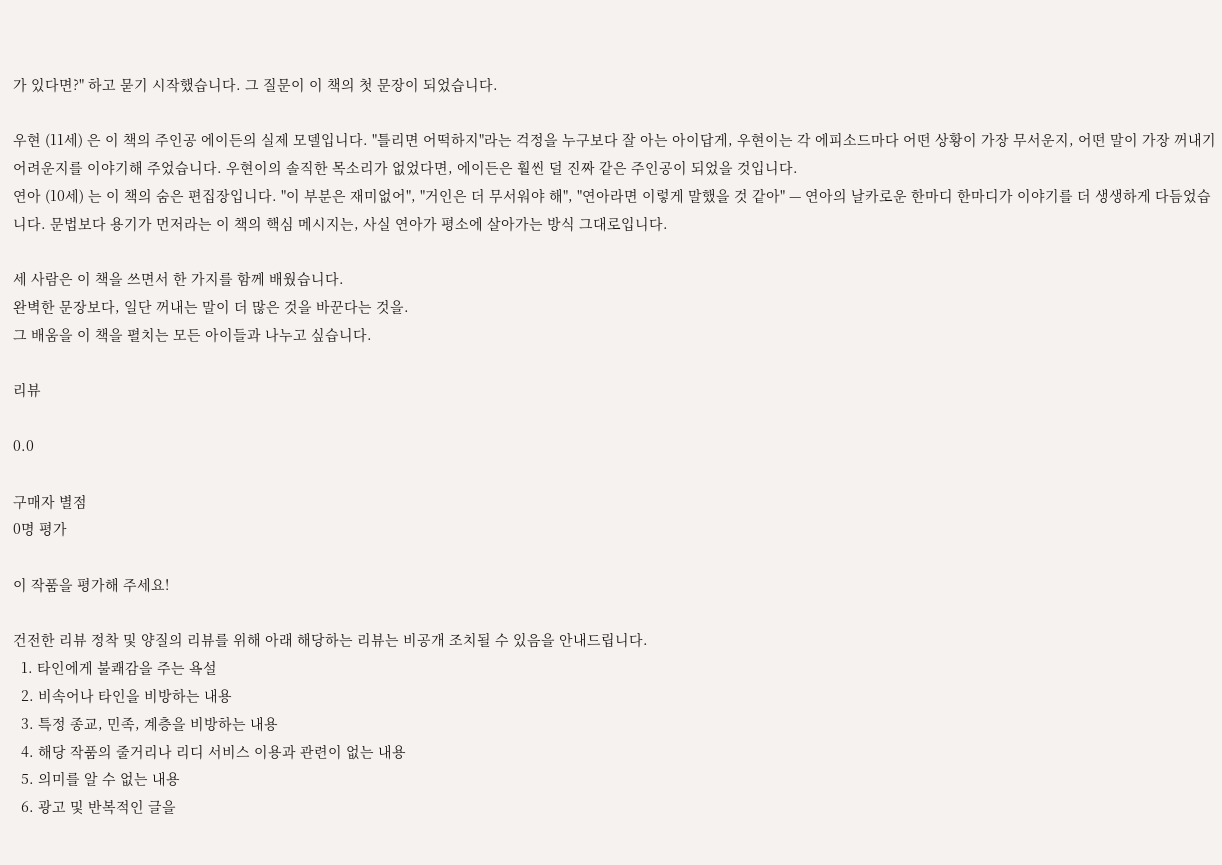가 있다면?" 하고 묻기 시작했습니다. 그 질문이 이 책의 첫 문장이 되었습니다.

우현 (11세) 은 이 책의 주인공 에이든의 실제 모델입니다. "틀리면 어떡하지"라는 걱정을 누구보다 잘 아는 아이답게, 우현이는 각 에피소드마다 어떤 상황이 가장 무서운지, 어떤 말이 가장 꺼내기 어려운지를 이야기해 주었습니다. 우현이의 솔직한 목소리가 없었다면, 에이든은 훨씬 덜 진짜 같은 주인공이 되었을 것입니다.
연아 (10세) 는 이 책의 숨은 편집장입니다. "이 부분은 재미없어", "거인은 더 무서워야 해", "연아라면 이렇게 말했을 것 같아" — 연아의 날카로운 한마디 한마디가 이야기를 더 생생하게 다듬었습니다. 문법보다 용기가 먼저라는 이 책의 핵심 메시지는, 사실 연아가 평소에 살아가는 방식 그대로입니다.

세 사람은 이 책을 쓰면서 한 가지를 함께 배웠습니다.
완벽한 문장보다, 일단 꺼내는 말이 더 많은 것을 바꾼다는 것을.
그 배움을 이 책을 펼치는 모든 아이들과 나누고 싶습니다.

리뷰

0.0

구매자 별점
0명 평가

이 작품을 평가해 주세요!

건전한 리뷰 정착 및 양질의 리뷰를 위해 아래 해당하는 리뷰는 비공개 조치될 수 있음을 안내드립니다.
  1. 타인에게 불쾌감을 주는 욕설
  2. 비속어나 타인을 비방하는 내용
  3. 특정 종교, 민족, 계층을 비방하는 내용
  4. 해당 작품의 줄거리나 리디 서비스 이용과 관련이 없는 내용
  5. 의미를 알 수 없는 내용
  6. 광고 및 반복적인 글을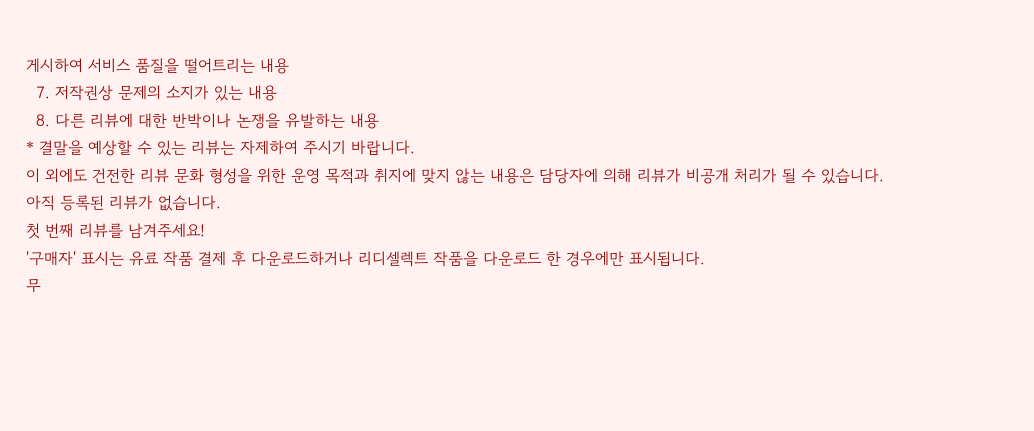게시하여 서비스 품질을 떨어트리는 내용
  7. 저작권상 문제의 소지가 있는 내용
  8. 다른 리뷰에 대한 반박이나 논쟁을 유발하는 내용
* 결말을 예상할 수 있는 리뷰는 자제하여 주시기 바랍니다.
이 외에도 건전한 리뷰 문화 형성을 위한 운영 목적과 취지에 맞지 않는 내용은 담당자에 의해 리뷰가 비공개 처리가 될 수 있습니다.
아직 등록된 리뷰가 없습니다.
첫 번째 리뷰를 남겨주세요!
'구매자' 표시는 유료 작품 결제 후 다운로드하거나 리디셀렉트 작품을 다운로드 한 경우에만 표시됩니다.
무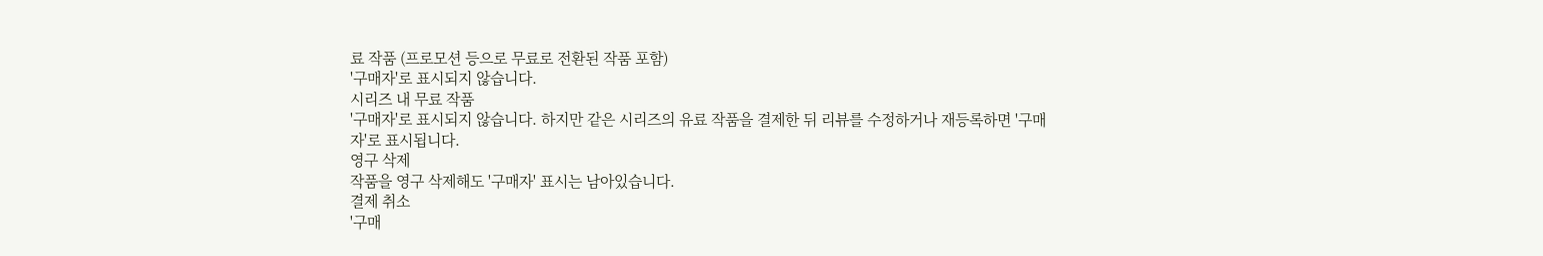료 작품 (프로모션 등으로 무료로 전환된 작품 포함)
'구매자'로 표시되지 않습니다.
시리즈 내 무료 작품
'구매자'로 표시되지 않습니다. 하지만 같은 시리즈의 유료 작품을 결제한 뒤 리뷰를 수정하거나 재등록하면 '구매자'로 표시됩니다.
영구 삭제
작품을 영구 삭제해도 '구매자' 표시는 남아있습니다.
결제 취소
'구매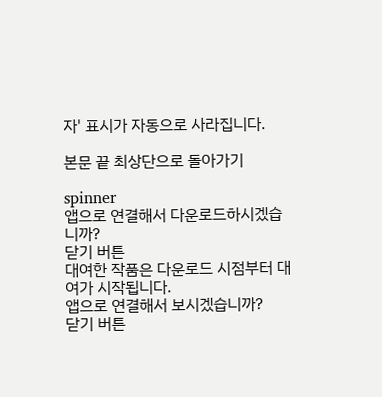자' 표시가 자동으로 사라집니다.

본문 끝 최상단으로 돌아가기

spinner
앱으로 연결해서 다운로드하시겠습니까?
닫기 버튼
대여한 작품은 다운로드 시점부터 대여가 시작됩니다.
앱으로 연결해서 보시겠습니까?
닫기 버튼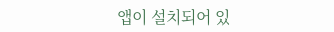앱이 설치되어 있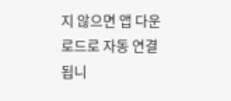지 않으면 앱 다운로드로 자동 연결됩니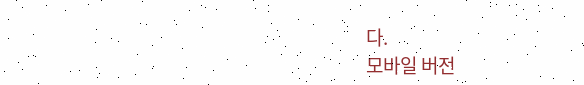다.
모바일 버전